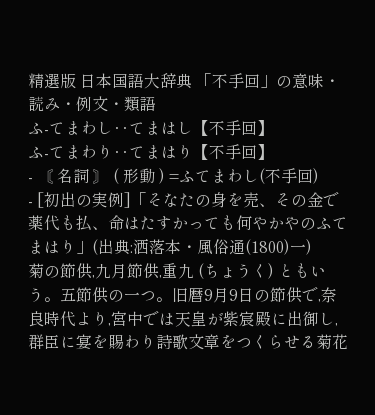精選版 日本国語大辞典 「不手回」の意味・読み・例文・類語
ふ‐てまわし‥てまはし【不手回】
ふ‐てまわり‥てまはり【不手回】
- 〘 名詞 〙 ( 形動 ) =ふてまわし(不手回)
- [初出の実例]「そなたの身を売、その金で薬代も払、命はたすかっても何やかやのふてまはり」(出典:洒落本・風俗通(1800)一)
菊の節供,九月節供,重九 (ちょうく) ともいう。五節供の一つ。旧暦9月9日の節供で,奈良時代より,宮中では天皇が紫宸殿に出御し,群臣に宴を賜わり詩歌文章をつくらせる菊花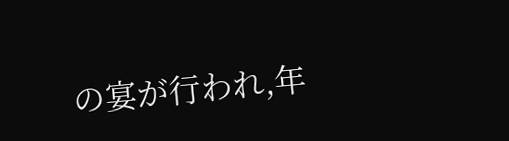の宴が行われ,年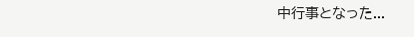中行事となった...